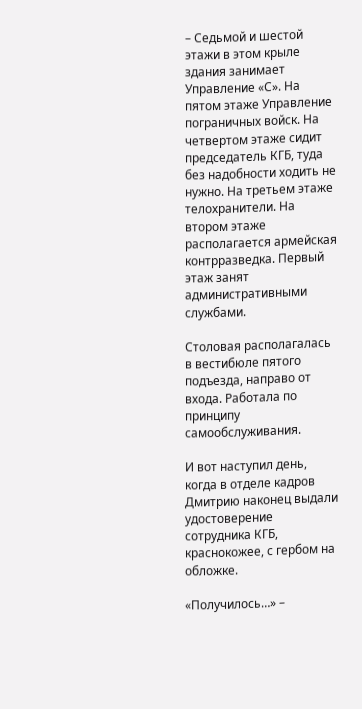– Седьмой и шестой этажи в этом крыле здания занимает Управление «С». На пятом этаже Управление пограничных войск. На четвертом этаже сидит председатель КГБ, туда без надобности ходить не нужно. На третьем этаже телохранители. На втором этаже располагается армейская контрразведка. Первый этаж занят административными службами.

Столовая располагалась в вестибюле пятого подъезда, направо от входа. Работала по принципу самообслуживания.

И вот наступил день, когда в отделе кадров Дмитрию наконец выдали удостоверение сотрудника КГБ, краснокожее, с гербом на обложке.

«Получилось…» –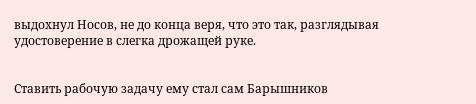выдохнул Носов, не до конца веря, что это так, разглядывая удостоверение в слегка дрожащей руке.


Ставить рабочую задачу ему стал сам Барышников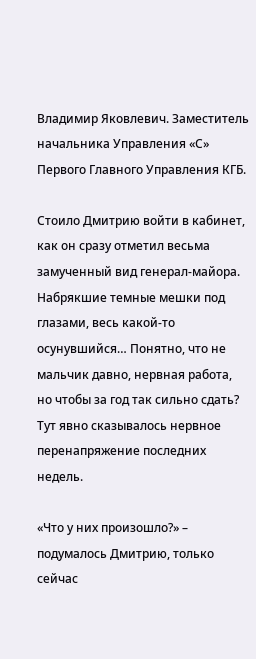Владимир Яковлевич. Заместитель начальника Управления «С» Первого Главного Управления КГБ.

Стоило Дмитрию войти в кабинет, как он сразу отметил весьма замученный вид генерал-майора. Набрякшие темные мешки под глазами, весь какой-то осунувшийся… Понятно, что не мальчик давно, нервная работа, но чтобы за год так сильно сдать? Тут явно сказывалось нервное перенапряжение последних недель.

«Что у них произошло?» – подумалось Дмитрию, только сейчас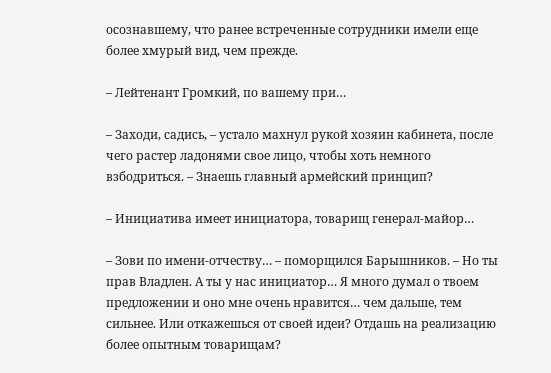осознавшему, что ранее встреченные сотрудники имели еще более хмурый вид, чем прежде.

– Лейтенант Громкий, по вашему при…

– Заходи, садись, – устало махнул рукой хозяин кабинета, после чего растер ладонями свое лицо, чтобы хоть немного взбодриться. – Знаешь главный армейский принцип?

– Инициатива имеет инициатора, товарищ генерал-майор…

– Зови по имени-отчеству… – поморщился Барышников. – Но ты прав Владлен. А ты у нас инициатор… Я много думал о твоем предложении и оно мне очень нравится… чем дальше, тем сильнее. Или откажешься от своей идеи? Отдашь на реализацию более опытным товарищам?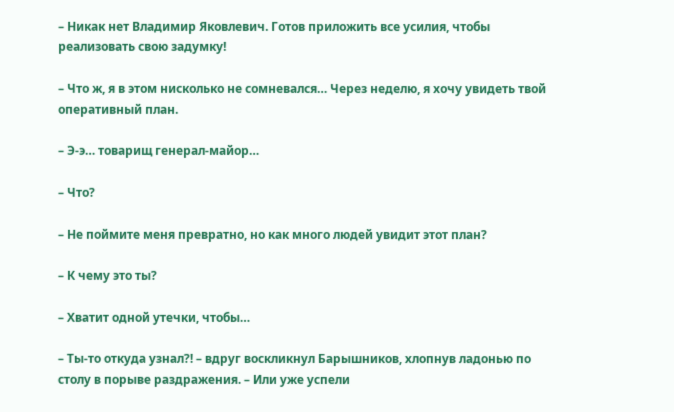– Никак нет Владимир Яковлевич. Готов приложить все усилия, чтобы реализовать свою задумку!

– Что ж, я в этом нисколько не сомневался… Через неделю, я хочу увидеть твой оперативный план.

– Э-э… товарищ генерал-майор…

– Что?

– Не поймите меня превратно, но как много людей увидит этот план?

– К чему это ты?

– Хватит одной утечки, чтобы…

– Ты-то откуда узнал?! – вдруг воскликнул Барышников, хлопнув ладонью по столу в порыве раздражения. – Или уже успели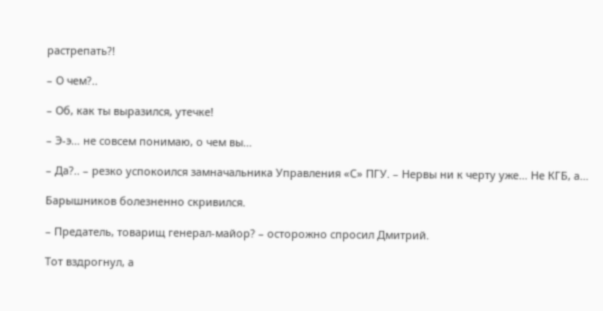растрепать?!

– О чем?..

– Об, как ты выразился, утечке!

– Э-э… не совсем понимаю, о чем вы…

– Да?.. – резко успокоился замначальника Управления «С» ПГУ. – Нервы ни к черту уже… Не КГБ, а…

Барышников болезненно скривился.

– Предатель, товарищ генерал-майор? – осторожно спросил Дмитрий.

Тот вздрогнул, а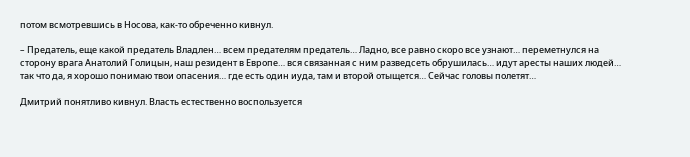потом всмотревшись в Носова, как-то обреченно кивнул.

– Предатель, еще какой предатель Владлен… всем предателям предатель… Ладно, все равно скоро все узнают… переметнулся на сторону врага Анатолий Голицын, наш резидент в Европе… вся связанная с ним разведсеть обрушилась… идут аресты наших людей… так что да, я хорошо понимаю твои опасения… где есть один иуда, там и второй отыщется… Сейчас головы полетят…

Дмитрий понятливо кивнул. Власть естественно воспользуется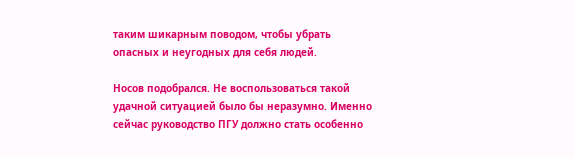таким шикарным поводом, чтобы убрать опасных и неугодных для себя людей.

Носов подобрался. Не воспользоваться такой удачной ситуацией было бы неразумно. Именно сейчас руководство ПГУ должно стать особенно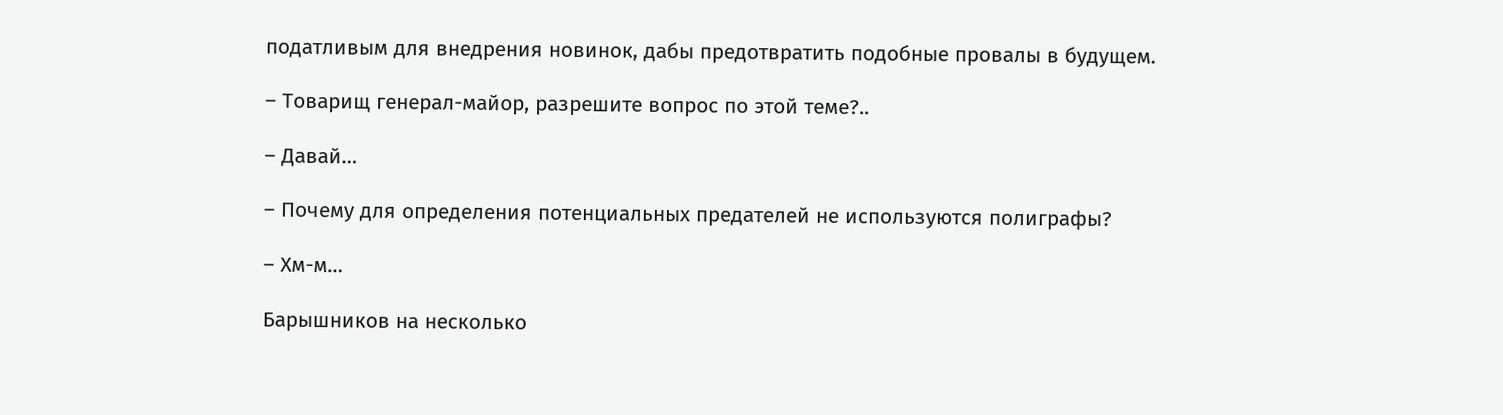податливым для внедрения новинок, дабы предотвратить подобные провалы в будущем.

– Товарищ генерал-майор, разрешите вопрос по этой теме?..

– Давай…

– Почему для определения потенциальных предателей не используются полиграфы?

– Хм-м…

Барышников на несколько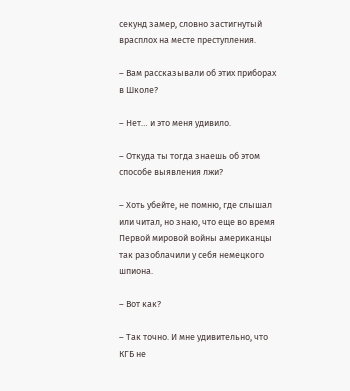секунд замер, словно застигнутый врасплох на месте преступления.

– Вам рассказывали об этих приборах в Школе?

– Нет… и это меня удивило.

– Откуда ты тогда знаешь об этом способе выявления лжи?

– Хоть убейте, не помню, где слышал или читал, но знаю, что еще во время Первой мировой войны американцы так разоблачили у себя немецкого шпиона.

– Вот как?

– Так точно. И мне удивительно, что КГБ не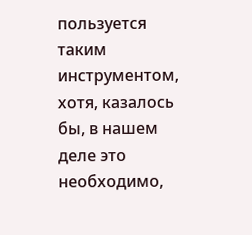пользуется таким инструментом, хотя, казалось бы, в нашем деле это необходимо,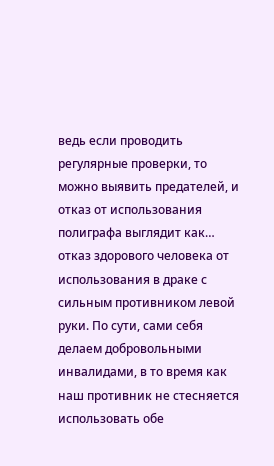ведь если проводить регулярные проверки, то можно выявить предателей, и отказ от использования полиграфа выглядит как… отказ здорового человека от использования в драке с сильным противником левой руки. По сути, сами себя делаем добровольными инвалидами, в то время как наш противник не стесняется использовать обе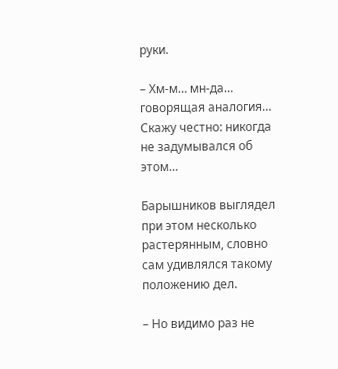руки.

– Хм-м… мн-да… говорящая аналогия… Скажу честно: никогда не задумывался об этом…

Барышников выглядел при этом несколько растерянным, словно сам удивлялся такому положению дел.

– Но видимо раз не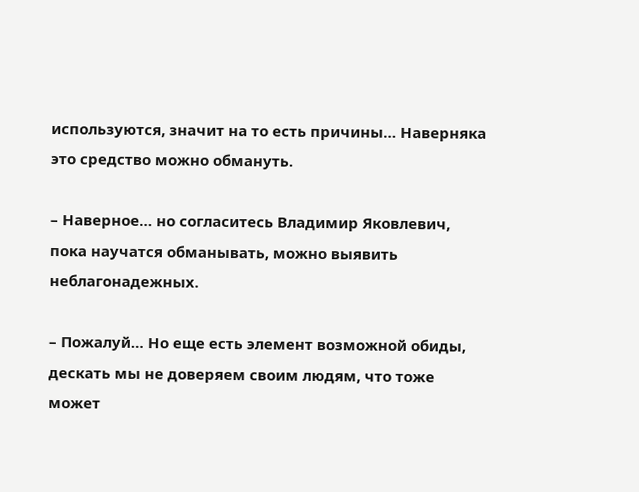используются, значит на то есть причины… Наверняка это средство можно обмануть.

– Наверное… но согласитесь Владимир Яковлевич, пока научатся обманывать, можно выявить неблагонадежных.

– Пожалуй… Но еще есть элемент возможной обиды, дескать мы не доверяем своим людям, что тоже может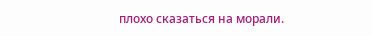плохо сказаться на морали.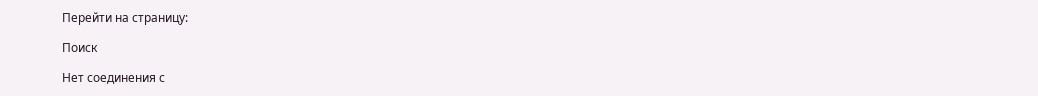Перейти на страницу:

Поиск

Нет соединения с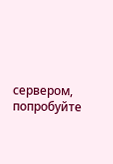сервером, попробуйте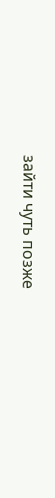зайти чуть позже